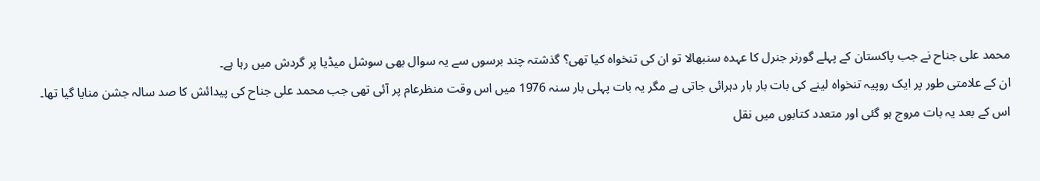محمد علی جناح نے جب پاکستان کے پہلے گورنر جنرل کا عہدہ سنبھالا تو ان کی تنخواہ کیا تھی؟ گذشتہ چند برسوں سے یہ سوال بھی سوشل میڈیا پر گردش میں رہا ہے۔
ان کے علامتی طور پر ایک روپیہ تنخواہ لینے کی بات بار بار دہرائی جاتی ہے مگر یہ بات پہلی بار سنہ 1976 میں اس وقت منظرعام پر آئی تھی جب محمد علی جناح کی پیدائش کا صد سالہ جشن منایا گیا تھا۔ اس کے بعد یہ بات مروج ہو گئی اور متعدد کتابوں میں نقل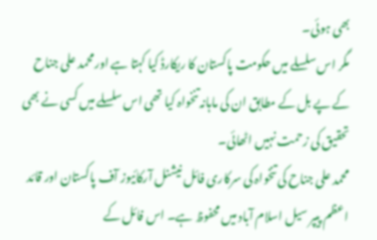بھی ہوئی۔
مگر اس سلسلے میں حکومت پاکستان کا ریکارڈ کیا کہتا ہے اور محمد علی جناح کے پے بل کے مطابق ان کی ماہانہ تنخواہ کیا تھی اس سلسلے میں کسی نے بھی تحقیق کی زحمت نہیں اٹھائی۔
محمد علی جناح کی تنخواہ کی سرکاری فائل نیشنل آرکائیوز آف پاکستان اور قائد اعظم پیپر سیل اسلام آباد میں محفوظ ہے۔ اس فائل کے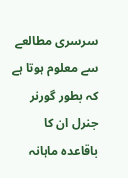سرسری مطالعے سے معلوم ہوتا ہے کہ بطور گورنر جنرل ان کا باقاعدہ ماہانہ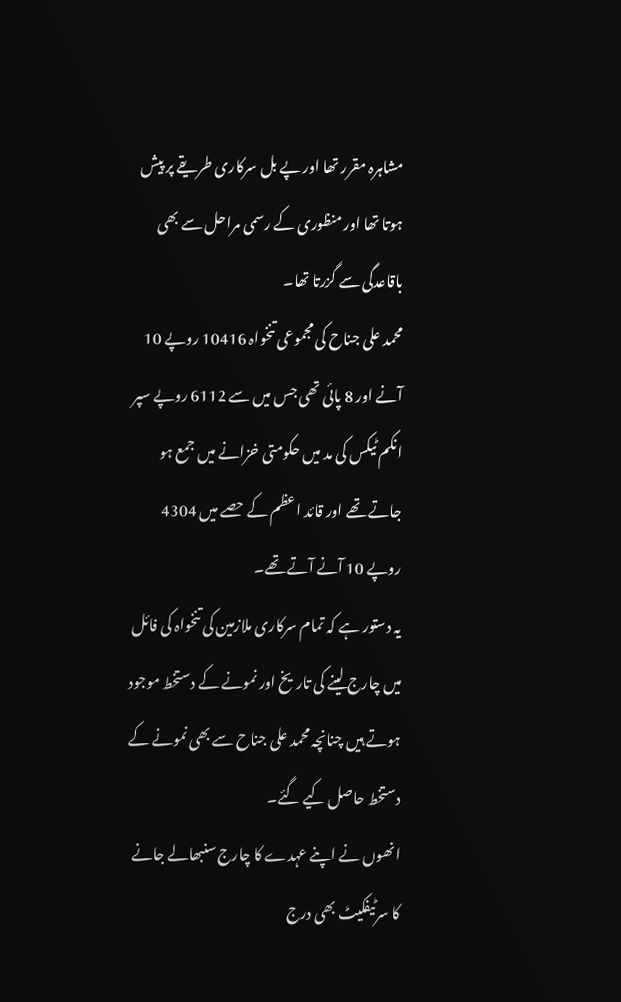مشاہرہ مقرر تھا اور پے بل سرکاری طریقے پر پیش ہوتا تھا اور منظوری کے رسمی مراحل سے بھی باقاعدگی سے گزرتا تھا۔
محمد علی جناح کی مجموعی تنخواہ 10416 روپے 10 آنے اور 8 پائی تھی جس میں سے 6112 روپے سپر انکم ٹیکس کی مد میں حکومتی خزانے میں جمع ہو جاتے تھے اور قائد اعظم کے حصے میں 4304 روپے 10 آنے آتے تھے۔
یہ دستور ہے کہ تمام سرکاری ملازمین کی تنخواہ کی فائل میں چارج لینے کی تاریخ اور نمونے کے دستخط موجود ہوتے ہیں چنانچہ محمد علی جناح سے بھی نمونے کے دستخط حاصل کیے گئے۔
انھوں نے اپنے عہدے کا چارج سنبھالے جانے کا سرٹیفکیٹ بھی درج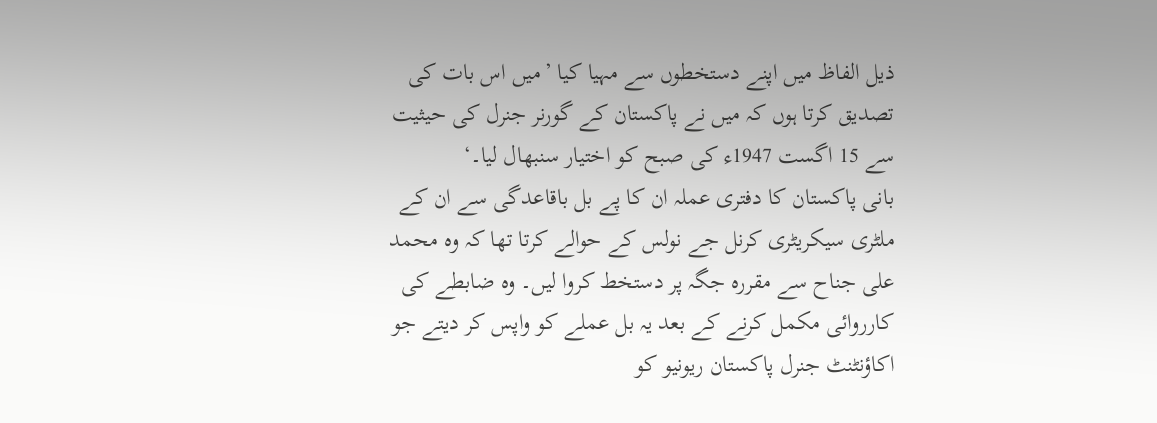ذیل الفاظ میں اپنے دستخطوں سے مہیا کیا ’میں اس بات کی تصدیق کرتا ہوں کہ میں نے پاکستان کے گورنر جنرل کی حیثیت سے 15 اگست 1947ء کی صبح کو اختیار سنبھال لیا۔‘
بانی پاکستان کا دفتری عملہ ان کا پے بل باقاعدگی سے ان کے ملٹری سیکریٹری کرنل جے نولس کے حوالے کرتا تھا کہ وہ محمد علی جناح سے مقررہ جگہ پر دستخط کروا لیں۔ وہ ضابطے کی کارروائی مکمل کرنے کے بعد یہ بل عملے کو واپس کر دیتے جو اکاؤنٹنٹ جنرل پاکستان ریونیو کو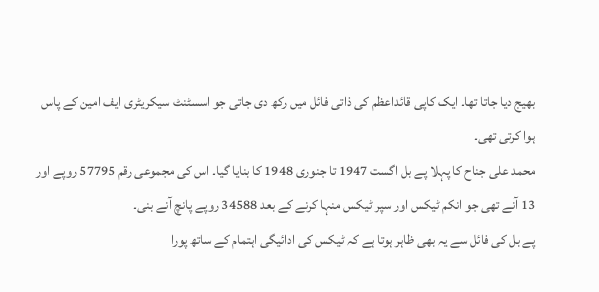بھیج دیا جاتا تھا۔ ایک کاپی قائداعظم کی ذاتی فائل میں رکھ دی جاتی جو اسسٹنٹ سیکریٹری ایف امین کے پاس ہوا کرتی تھی۔
محمد علی جناح کا پہلا پے بل اگست 1947 تا جنوری 1948 کا بنایا گیا۔ اس کی مجموعی رقم 57795 روپے اور 13 آنے تھی جو انکم ٹیکس اور سپر ٹیکس منہا کرنے کے بعد 34588 روپے پانچ آنے بنی۔
پے بل کی فائل سے یہ بھی ظاہر ہوتا ہے کہ ٹیکس کی ادائیگی اہتمام کے ساتھ پورا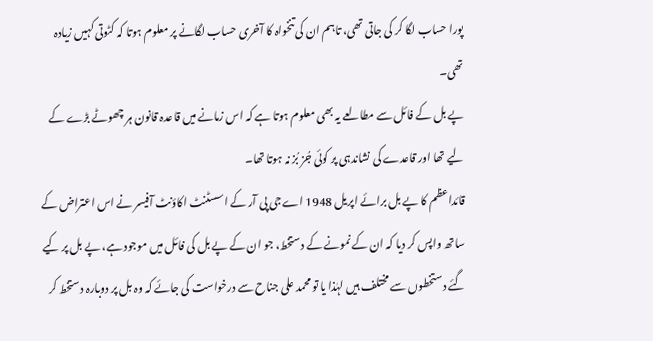پورا حساب لگا کر کی جاتی تھی، تاہم ان کی تنخواہ کا آخری حساب لگانے پر معلوم ہوتا کہ کٹوتی کہیں زیادہ تھی۔
پے بل کے فائل سے مطالعے یہ بھی معلوم ہوتا ہے کہ اس زمانے میں قاعدہ قانون ہر چھوٹے بڑے کے لیے تھا اور قاعدے کی نشاندہی پر کوئی جُز بُز نہ ہوتا تھا۔
قائداعظم کا پے بل برائے اپریل 1948 اے جی پی آر کے اسسٹنٹ اکاؤنٹ آفیسر نے اس اعتراض کے ساتھ واپس کر دیا کہ ان کے نمونے کے دستخط، جو ان کے پے بل کی فائل میں موجود ہے، پے بل پر کیے گئے دستخطوں سے مختلف ہیں لہٰذا یا تو محمد علی جناح سے درخواست کی جائے کہ وہ بل پر دوبارہ دستخط کر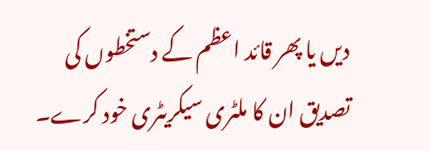دیں یا پھر قائد اعظم کے دستخطوں کی تصدیق ان کا ملٹری سیکریٹری خود کرے۔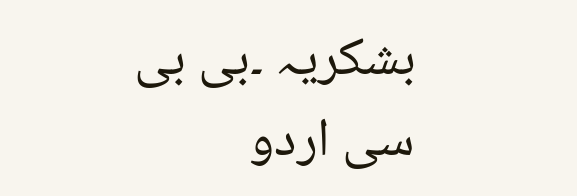بشکریہ ۔بی بی سی اردو